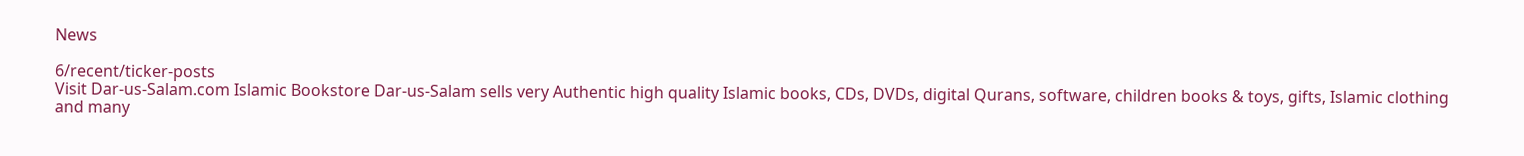News

6/recent/ticker-posts
Visit Dar-us-Salam.com Islamic Bookstore Dar-us-Salam sells very Authentic high quality Islamic books, CDs, DVDs, digital Qurans, software, children books & toys, gifts, Islamic clothing and many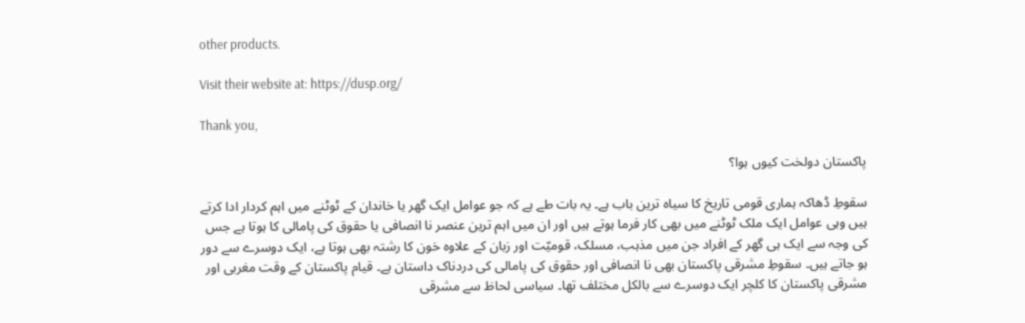other products.

Visit their website at: https://dusp.org/

Thank you,

پاکستان دولخت کیوں ہوا؟

سقوطِ ڈھاکہ ہماری قومی تاریخ کا سیاہ ترین باب ہے۔ یہ بات طے ہے کہ جو عوامل ایک گھر یا خاندان کے ٹوٹنے میں اہم کردار ادا کرتے ہیں وہی عوامل ایک ملک ٹوٹنے میں بھی کار فرما ہوتے ہیں اور ان میں اہم ترین عنصر نا انصافی یا حقوق کی پامالی کا ہوتا ہے جس کی وجہ سے ایک ہی گھر کے افراد جن میں مذہب، مسلک، قومیّت اور زبان کے علاوہ خون کا رشتہ بھی ہوتا ہے، ایک دوسرے سے دور ہو جاتے ہیں۔ سقوطِ مشرقی پاکستان بھی نا انصافی اور حقوق کی پامالی کی دردناک داستان ہے۔ قیام پاکستان کے وقت مغربی اور مشرقی پاکستان کا کلچر ایک دوسرے سے بالکل مختلف تھا۔ سیاسی لحاظ سے مشرقی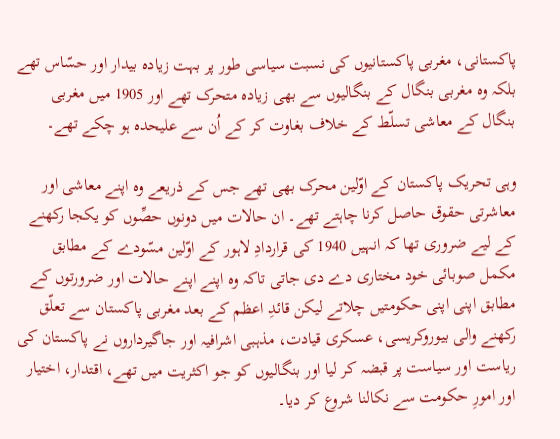پاکستانی، مغربی پاکستانیوں کی نسبت سیاسی طور پر بہت زیادہ بیدار اور حسّاس تھے بلکہ وہ مغربی بنگال کے بنگالیوں سے بھی زیادہ متحرک تھے اور 1905 میں مغربی بنگال کے معاشی تسلّط کے خلاف بغاوت کر کے اُن سے علیحدہ ہو چکے تھے۔

وہی تحریک پاکستان کے اوّلین محرک بھی تھے جس کے ذریعے وہ اپنے معاشی اور معاشرتی حقوق حاصل کرنا چاہتے تھے۔ ان حالات میں دونوں حصِّوں کو یکجا رکھنے کے لیے ضروری تھا کہ انہیں 1940 کی قراردادِ لاہور کے اوّلین مسّودے کے مطابق مکمل صوبائی خود مختاری دے دی جاتی تاکہ وہ اپنے اپنے حالات اور ضرورتوں کے مطابق اپنی اپنی حکومتیں چلاتے لیکن قائدِ اعظم کے بعد مغربی پاکستان سے تعلّق رکھنے والی بیوروکریسی، عسکری قیادت، مذہبی اشرافیہ اور جاگیرداروں نے پاکستان کی ریاست اور سیاست پر قبضہ کر لیا اور بنگالیوں کو جو اکثریت میں تھے، اقتدار، اختیار اور امورِ حکومت سے نکالنا شروع کر دیا۔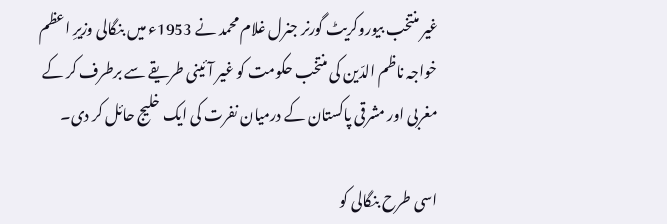غیر منتخب بیوروکریٹ گورنر جنرل غلام محمد نے 1953ء میں بنگالی وزیرِ اعظم خواجہ ناظم الدّین کی منتخب حکومت کو غیر آئینی طریقے سے برطرف کر کے مغربی اور مشرقی پاکستان کے درمیان نفرت کی ایک خلیج حائل کر دی۔

اسی طرح بنگالی کو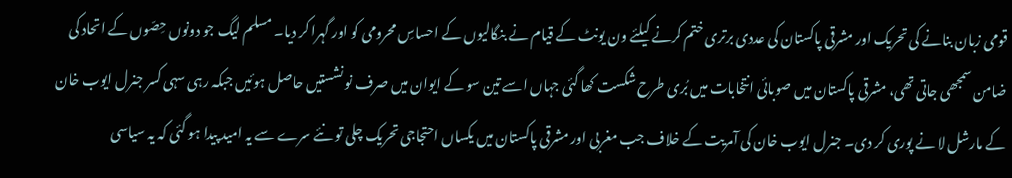قومی زبان بنانے کی تحریک اور مشرقی پاکستان کی عددی برتری ختم کرنے کیلئے ون یونٹ کے قیام نے بنگالیوں کے احساسِ محرومی کو اور گہرا کر دیا۔ مسلم لیگ جو دونوں حِصّوں کے اتحاد کی ضامن سمجھی جاتی تھی، مشرقی پاکستان میں صوبائی انتخابات میں بُری طرح شکست کھا گئی جہاں اسے تین سو کے ایوان میں صرف نو نشستیں حاصل ہوئیں جبکہ رہی سہی کسر جنرل ایوب خان کے مارشل لا نے پوری کر دی۔ جنرل ایوب خان کی آمریت کے خلاف جب مغربی اور مشرقی پاکستان میں یکساں احتجاجی تحریک چلی تو نئے سرے سے یہ امید پیدا ہو گئی کہ یہ سیاسی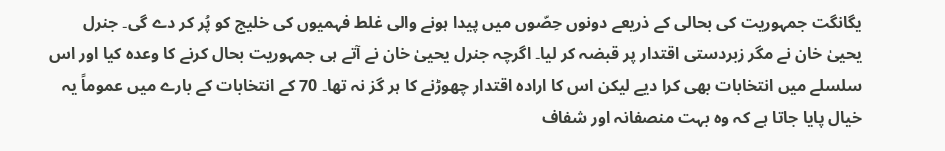یگانگت جمہوریت کی بحالی کے ذریعے دونوں حِصّوں میں پیدا ہونے والی غلط فہمیوں کی خلیج کو پُر کر دے گی۔ جنرل یحییٰ خان نے مگر زبردستی اقتدار پر قبضہ کر لیا۔ اگرچہ جنرل یحییٰ خان نے آتے ہی جمہوریت بحال کرنے کا وعدہ کیا اور اس سلسلے میں انتخابات بھی کرا دیے لیکن اس کا ارادہ اقتدار چھوڑنے کا ہر گز نہ تھا۔ 70 کے انتخابات کے بارے میں عموماً یہ خیال پایا جاتا ہے کہ وہ بہت منصفانہ اور شفاف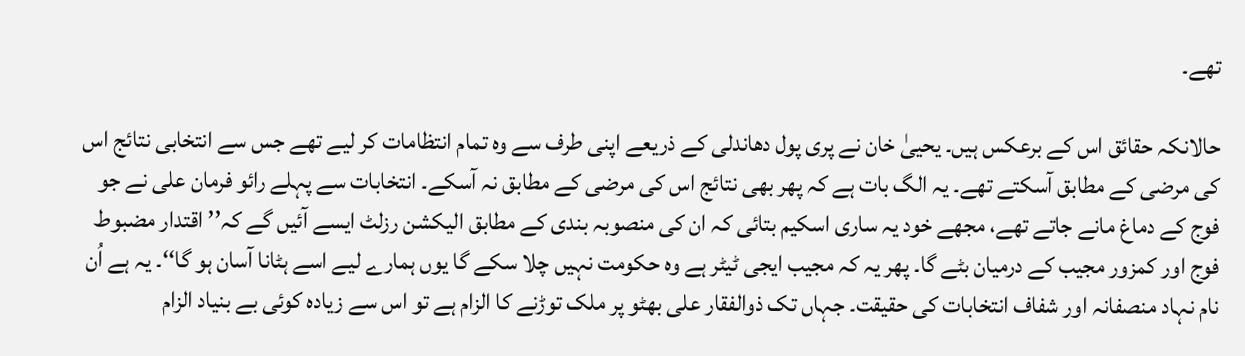تھے۔

حالانکہ حقائق اس کے برعکس ہیں۔ یحییٰ خان نے پری پول دھاندلی کے ذریعے اپنی طرف سے وہ تمام انتظامات کر لیے تھے جس سے انتخابی نتائج اس کی مرضی کے مطابق آسکتے تھے۔ یہ الگ بات ہے کہ پھر بھی نتائج اس کی مرضی کے مطابق نہ آسکے۔ انتخابات سے پہلے رائو فرمان علی نے جو فوج کے دماغ مانے جاتے تھے، مجھے خود یہ ساری اسکیم بتائی کہ ان کی منصوبہ بندی کے مطابق الیکشن رزلٹ ایسے آئیں گے کہ’’ اقتدار مضبوط فوج اور کمزور مجیب کے درمیان بٹے گا۔ پھر یہ کہ مجیب ایجی ٹیٹر ہے وہ حکومت نہیں چلا سکے گا یوں ہمارے لیے اسے ہٹانا آسان ہو گا‘‘۔ یہ ہے اُن نام نہاد منصفانہ اور شفاف انتخابات کی حقیقت۔ جہاں تک ذوالفقار علی بھٹو پر ملک توڑنے کا الزام ہے تو اس سے زیادہ کوئی بے بنیاد الزام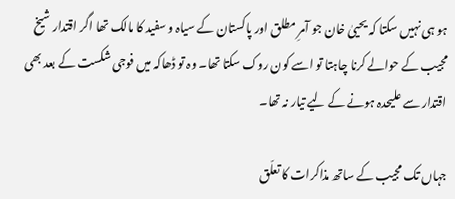ہو ہی نہیں سکتا کہ یحییٰ خان جو آمرِ مطلق اور پاکستان کے سیاہ و سفید کا مالک تھا اگر اقتدار شیخ مجیب کے حوالے کرنا چاہتا تو اسے کون روک سکتا تھا۔ وہ تو ڈھاکہ میں فوجی شکست کے بعد بھی اقتدار سے علیحدہ ہونے کے لیے تیار نہ تھا۔

جہاں تک مجیب کے ساتھ مذاکرات کا تعلّق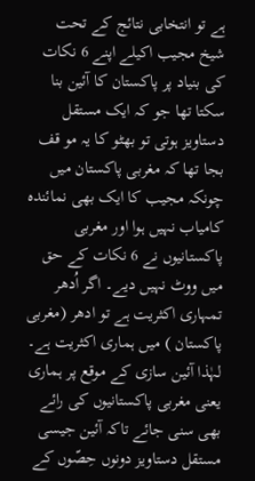ہے تو انتخابی نتائج کے تحت شیخ مجیب اکیلے اپنے 6 نکات کی بنیاد پر پاکستان کا آئین بنا سکتا تھا جو کہ ایک مستقل دستاویز ہوتی تو بھٹو کا یہ مو قف بجا تھا کہ مغربی پاکستان میں چونکہ مجیب کا ایک بھی نمائندہ کامیاب نہیں ہوا اور مغربی پاکستانیوں نے 6 نکات کے حق میں ووٹ نہیں دیے۔ اگر اُدھر تمہاری اکثریت ہے تو ادھر (مغربی پاکستان ) میں ہماری اکثریت ہے۔ لہٰذا آئین سازی کے موقع پر ہماری یعنی مغربی پاکستانیوں کی رائے بھی سنی جائے تاکہ آئین جیسی مستقل دستاویز دونوں حِصّوں کے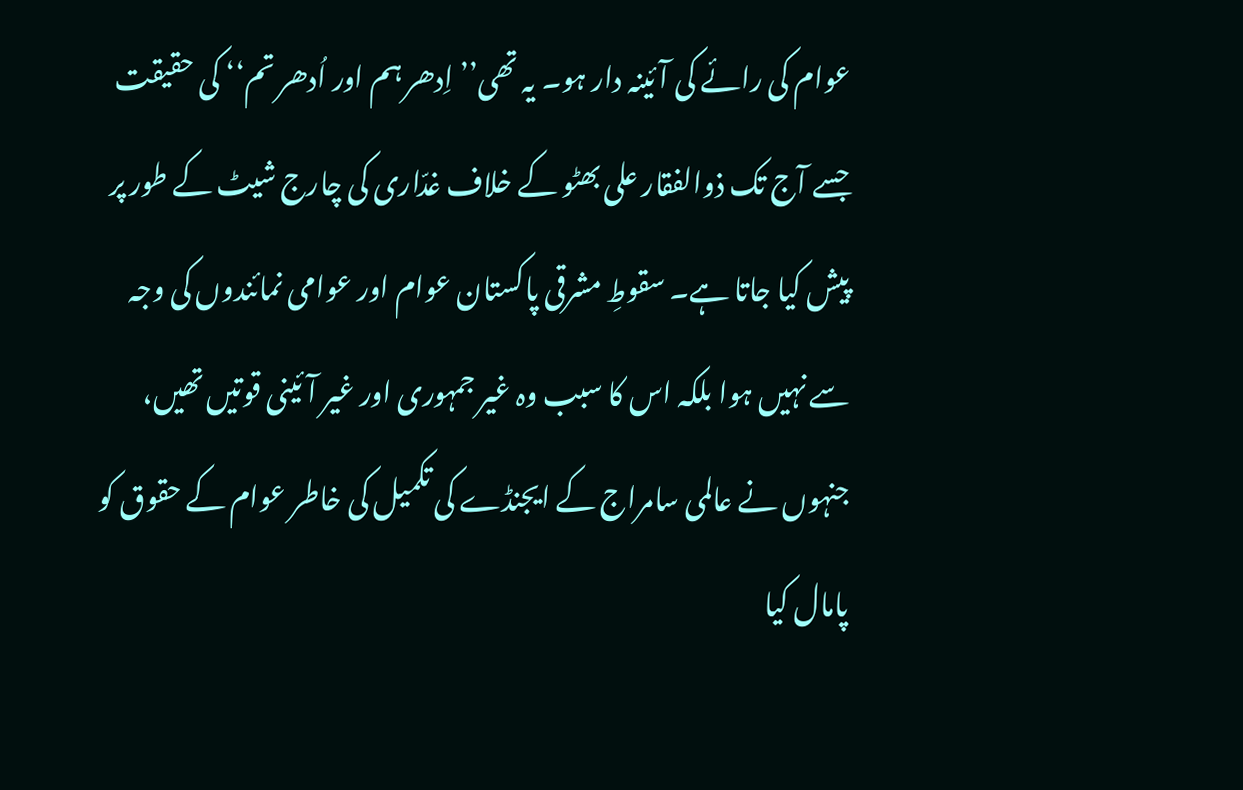عوام کی رائے کی آئینہ دار ہو۔ یہ تھی’’ اِدھر ہم اور اُدھر تم‘‘ کی حقیقت جسے آج تک ذوالفقار علی بھٹو کے خلاف غدّاری کی چارج شیٹ کے طور پر پیش کیا جاتا ہے۔ سقوطِ مشرقی پاکستان عوام اور عوامی نمائندوں کی وجہ سے نہیں ہوا بلکہ اس کا سبب وہ غیر جمہوری اور غیر آئینی قوتیں تھیں، جنہوں نے عالمی سامراج کے ایجنڈے کی تکمیل کی خاطر عوام کے حقوق کو پامال کیا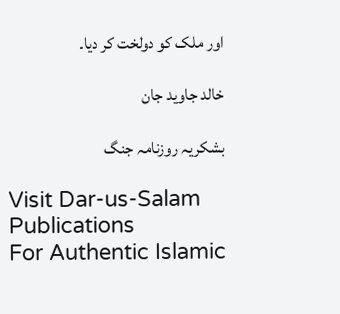اور ملک کو دولخت کر دیا۔

خالد جاوید جان

بشکریہ روزنامہ جنگ

Visit Dar-us-Salam Publications
For Authentic Islamic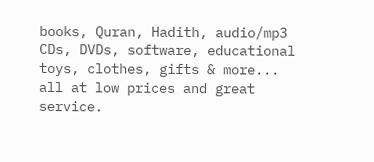books, Quran, Hadith, audio/mp3 CDs, DVDs, software, educational toys, clothes, gifts & more... all at low prices and great service.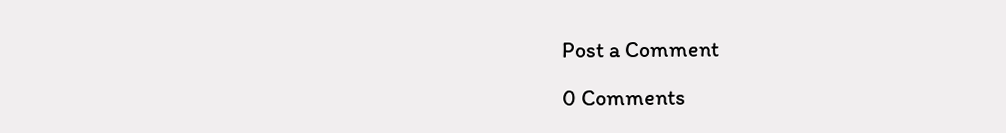Post a Comment

0 Comments